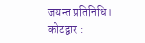जयन्त प्रतिनिधि।
कोटद्वार :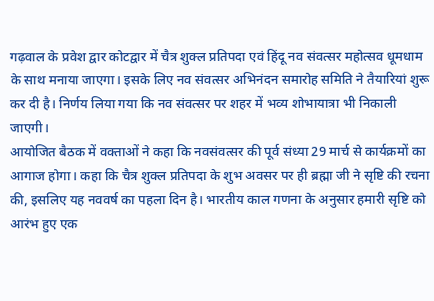गढ़वाल के प्रवेश द्वार कोटद्वार में चैत्र शुक्ल प्रतिपदा एवं हिंदू नव संवत्सर महोत्सव धूमधाम के साथ मनाया जाएगा। इसके लिए नव संवत्सर अभिनंदन समारोह समिति ने तैयारियां शुरू कर दी है। निर्णय लिया गया कि नव संवत्सर पर शहर में भव्य शोभायात्रा भी निकाली जाएगी।
आयोजित बैठक में वक्ताओं ने कहा कि नवसंवत्सर की पूर्व संध्या 29 मार्च से कार्यक्रमों का आगाज होगा। कहा कि चैत्र शुक्ल प्रतिपदा के शुभ अवसर पर ही ब्रह्मा जी ने सृष्टि की रचना की, इसलिए यह नववर्ष का पहला दिन है। भारतीय काल गणना के अनुसार हमारी सृष्टि को आरंभ हुए एक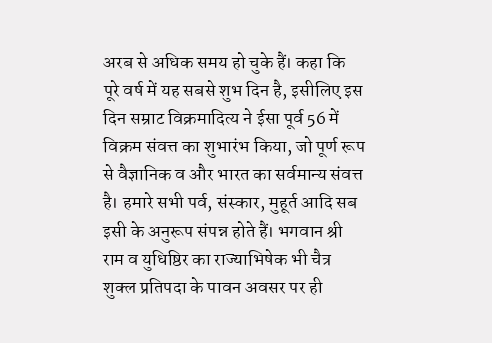अरब से अधिक समय हो चुके हैं। कहा कि पूरे वर्ष में यह सबसे शुभ दिन है, इसीलिए इस दिन सम्राट विक्रमादित्य ने ईसा पूर्व 56 में विक्रम संवत्त का शुभारंभ किया, जो पूर्ण रूप से वैज्ञानिक व और भारत का सर्वमान्य संवत्त है। हमारे सभी पर्व, संस्कार, मुहूर्त आदि सब इसी के अनुरूप संपन्न होते हैं। भगवान श्री राम व युधिष्ठिर का राज्याभिषेक भी चैत्र शुक्ल प्रतिपदा के पावन अवसर पर ही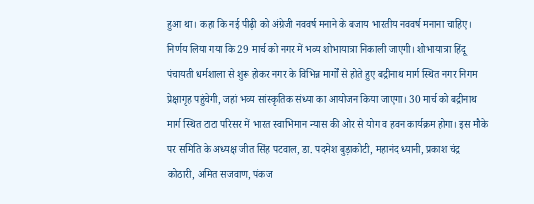हुआ था। कहा कि नई पीढ़ी को अंग्रेजी नववर्ष मनाने के बजाय भारतीय नववर्ष मनाना चाहिए। निर्णय लिया गया कि 29 मार्च को नगर में भव्य शोभायात्रा निकाली जाएगी। शोभायात्रा हिंदू पंचायती धर्मशाला से शुरू होकर नगर के विभिन्न मार्गों से होते हुए बद्रीनाथ मार्ग स्थित नगर निगम प्रेक्षागृह पहुंचेगी, जहां भव्य सांस्कृतिक संध्या का आयोजन किया जाएगा। 30 मार्च को बद्रीनाथ मार्ग स्थित टाटा परिसर में भारत स्वाभिमान न्यास की ओर से योग व हवन कार्यक्रम होगा। इस मौके पर समिति के अध्यक्ष जीत सिंह पटवाल, डा. पदमेश बुड़ाकोटी, महानंद ध्यानी, प्रकाश चंद्र कोठारी, अमित सजवाण, पंकज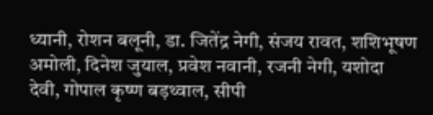ध्यानी, रोशन बलूनी, डा. जितेंद्र नेगी, संजय रावत, शशिभूषण अमोली, दिनेश जुयाल, प्रवेश नवानी, रजनी नेगी, यशोदा देवी, गोपाल कृष्ण बड़थ्वाल, सीपी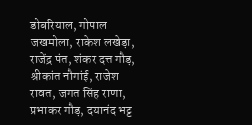डोबरियाल, गोपाल जखमोला, राकेश लखेड़ा, राजेंद्र पंत, शंकर दत्त गौड़, श्रीकांत नौगांई, राजेश रावत, जगत सिंह राणा, प्रभाकर गौड़, दयानंद भट्ट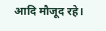आदि मौजूद रहे।